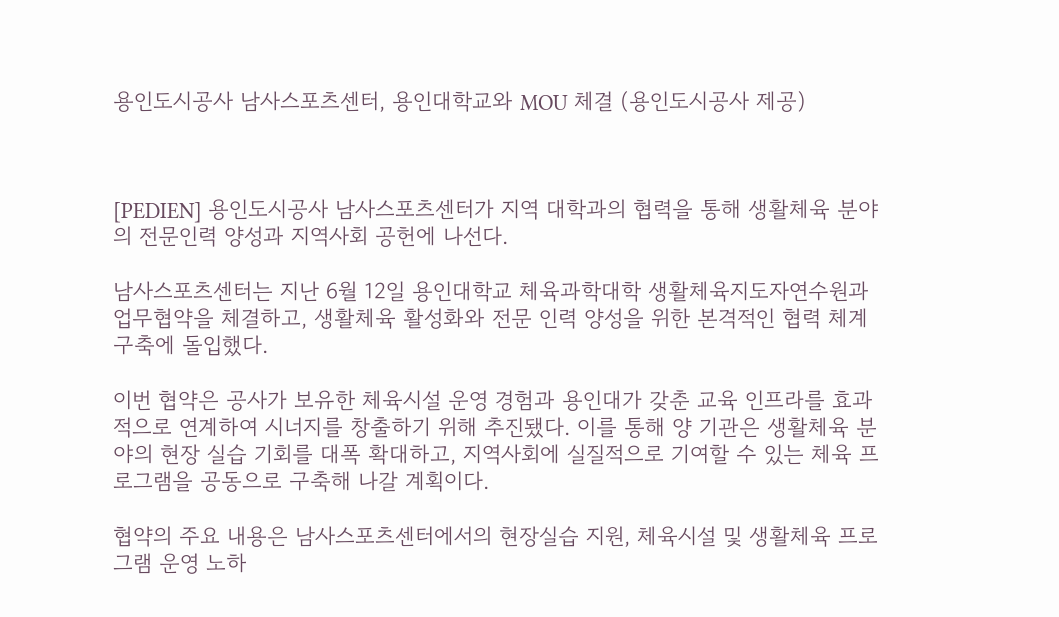용인도시공사 남사스포츠센터, 용인대학교와 MOU 체결 (용인도시공사 제공)



[PEDIEN] 용인도시공사 남사스포츠센터가 지역 대학과의 협력을 통해 생활체육 분야의 전문인력 양성과 지역사회 공헌에 나선다.

남사스포츠센터는 지난 6월 12일 용인대학교 체육과학대학 생활체육지도자연수원과 업무협약을 체결하고, 생활체육 활성화와 전문 인력 양성을 위한 본격적인 협력 체계 구축에 돌입했다.

이번 협약은 공사가 보유한 체육시설 운영 경험과 용인대가 갖춘 교육 인프라를 효과적으로 연계하여 시너지를 창출하기 위해 추진됐다. 이를 통해 양 기관은 생활체육 분야의 현장 실습 기회를 대폭 확대하고, 지역사회에 실질적으로 기여할 수 있는 체육 프로그램을 공동으로 구축해 나갈 계획이다.

협약의 주요 내용은 남사스포츠센터에서의 현장실습 지원, 체육시설 및 생활체육 프로그램 운영 노하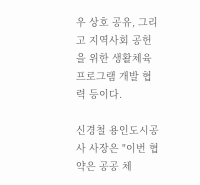우 상호 공유, 그리고 지역사회 공헌을 위한 생활체육 프로그램 개발 협력 등이다.

신경철 용인도시공사 사장은 "이번 협약은 공공 체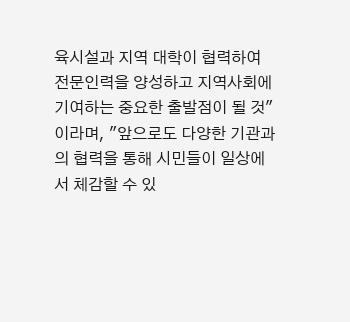육시설과 지역 대학이 협력하여 전문인력을 양성하고 지역사회에 기여하는 중요한 출발점이 될 것"이라며, "앞으로도 다양한 기관과의 협력을 통해 시민들이 일상에서 체감할 수 있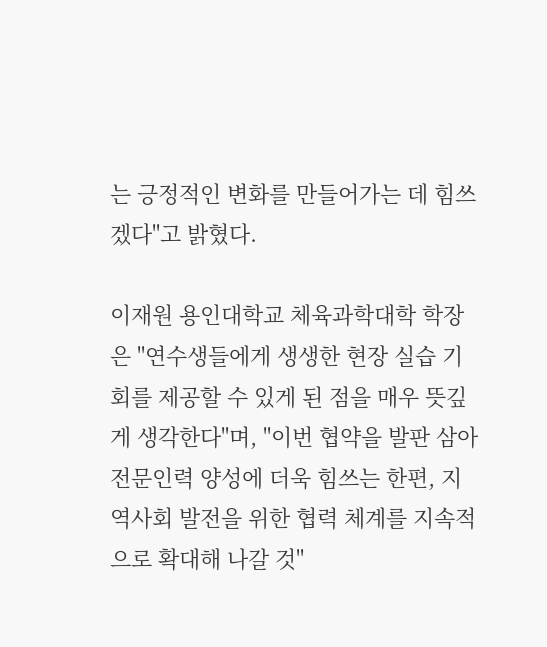는 긍정적인 변화를 만들어가는 데 힘쓰겠다"고 밝혔다.

이재원 용인대학교 체육과학대학 학장은 "연수생들에게 생생한 현장 실습 기회를 제공할 수 있게 된 점을 매우 뜻깊게 생각한다"며, "이번 협약을 발판 삼아 전문인력 양성에 더욱 힘쓰는 한편, 지역사회 발전을 위한 협력 체계를 지속적으로 확대해 나갈 것"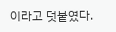이라고 덧붙였다.